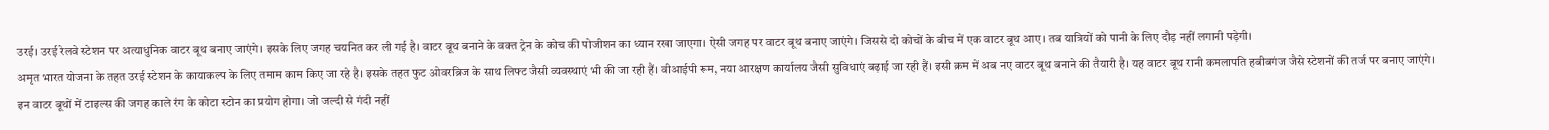उरई। उरई रेलवे स्टेशन पर अत्याधुनिक वाटर बूथ बनाए जाएंगे। इसके लिए जगह चयनित कर ली गई है। वाटर बूथ बनाने के वक्त ट्रेन के कोच की पोजीशन का ध्यान रखा जाएगा। ऐसी जगह पर वाटर बूथ बनाए जाएंगे। जिससे दो कोचों के बीच में एक वाटर बूथ आए। तब यात्रियों को पानी के लिए दौड़ नहीं लगानी पड़ेगी।
अमृत भारत योजना के तहत उरई स्टेशन के कायाकल्प के लिए तमाम काम किए जा रहे है। इसके तहत फुट ओवरब्रिज के साथ लिफ्ट जैसी व्यवस्थाएं भी की जा रही हैं। वीआईपी रूम, नया आरक्षण कार्यालय जैसी सुविधाएं बढ़ाई जा रही हैं। इसी क्रम में अब नए वाटर बूथ बनाने की तैयारी है। यह वाटर बूथ रानी कमलापति हबीबगंज जैसे स्टेशनों की तर्ज पर बनाए जाएंगे।
इन वाटर बूथों में टाइल्स की जगह काले रंग के कोटा स्टोन का प्रयोग होगा। जो जल्दी से गंदी नहीं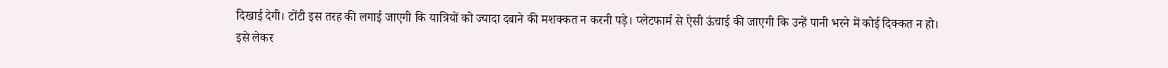दिखाई देगी। टोंटी इस तरह की लगाई जाएगी कि यात्रियों को ज्यादा दबाने की मशक्कत न करनी पड़े। प्लेटफार्म से ऐसी ऊंचाई की जाएगी कि उन्हें पानी भरने में कोई दिक्कत न हो।
इसे लेकर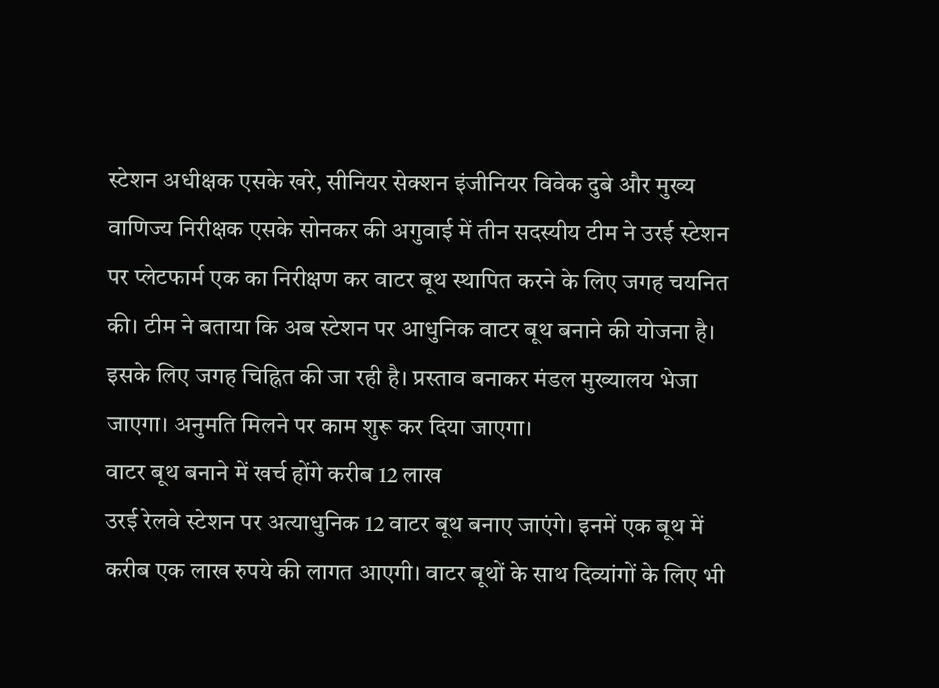स्टेशन अधीक्षक एसके खरे, सीनियर सेक्शन इंजीनियर विवेक दुबे और मुख्य वाणिज्य निरीक्षक एसके सोनकर की अगुवाई में तीन सदस्यीय टीम ने उरई स्टेशन पर प्लेटफार्म एक का निरीक्षण कर वाटर बूथ स्थापित करने के लिए जगह चयनित की। टीम ने बताया कि अब स्टेशन पर आधुनिक वाटर बूथ बनाने की योजना है। इसके लिए जगह चिह्नित की जा रही है। प्रस्ताव बनाकर मंडल मुख्यालय भेजा जाएगा। अनुमति मिलने पर काम शुरू कर दिया जाएगा।
वाटर बूथ बनाने में खर्च होंगे करीब 12 लाख
उरई रेलवे स्टेशन पर अत्याधुनिक 12 वाटर बूथ बनाए जाएंगे। इनमें एक बूथ में करीब एक लाख रुपये की लागत आएगी। वाटर बूथों के साथ दिव्यांगों के लिए भी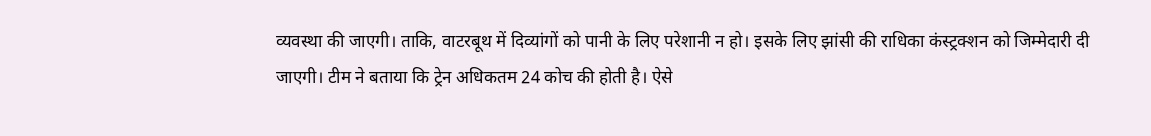व्यवस्था की जाएगी। ताकि, वाटरबूथ में दिव्यांगों को पानी के लिए परेशानी न हो। इसके लिए झांसी की राधिका कंस्ट्रक्शन को जिम्मेदारी दी जाएगी। टीम ने बताया कि ट्रेन अधिकतम 24 कोच की होती है। ऐसे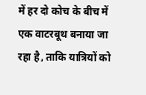में हर दो कोच के बीच में एक वाटरबूथ बनाया जा रहा है, ताकि यात्रियों को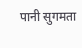पानी सुगमता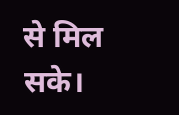से मिल सके।